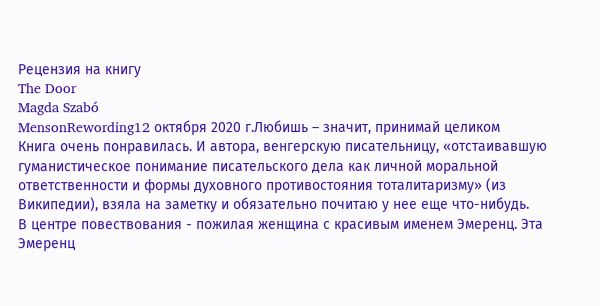Рецензия на книгу
The Door
Magda Szabó
MensonRewording12 октября 2020 г.Любишь – значит, принимай целиком
Книга очень понравилась. И автора, венгерскую писательницу, «отстаивавшую гуманистическое понимание писательского дела как личной моральной ответственности и формы духовного противостояния тоталитаризму» (из Википедии), взяла на заметку и обязательно почитаю у нее еще что-нибудь.
В центре повествования - пожилая женщина с красивым именем Эмеренц. Эта Эмеренц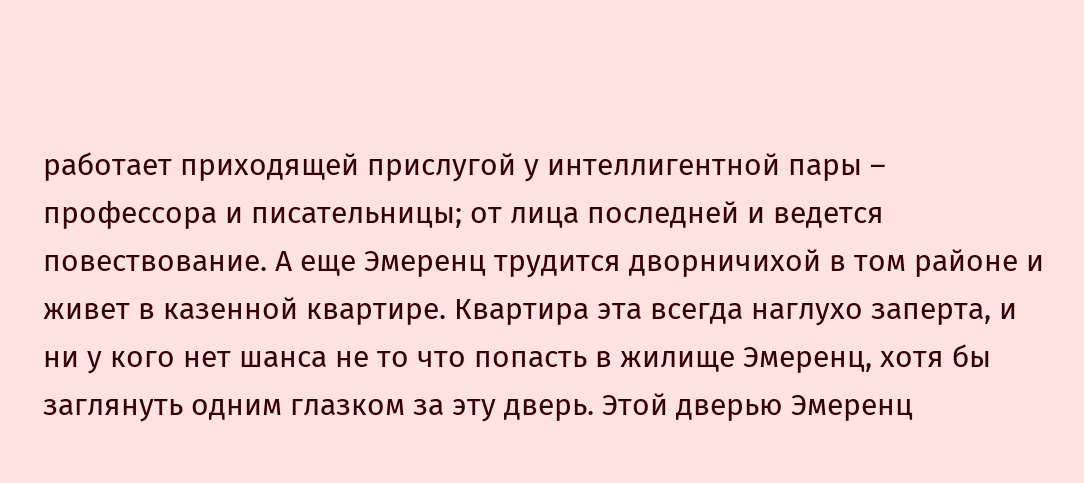работает приходящей прислугой у интеллигентной пары – профессора и писательницы; от лица последней и ведется повествование. А еще Эмеренц трудится дворничихой в том районе и живет в казенной квартире. Квартира эта всегда наглухо заперта, и ни у кого нет шанса не то что попасть в жилище Эмеренц, хотя бы заглянуть одним глазком за эту дверь. Этой дверью Эмеренц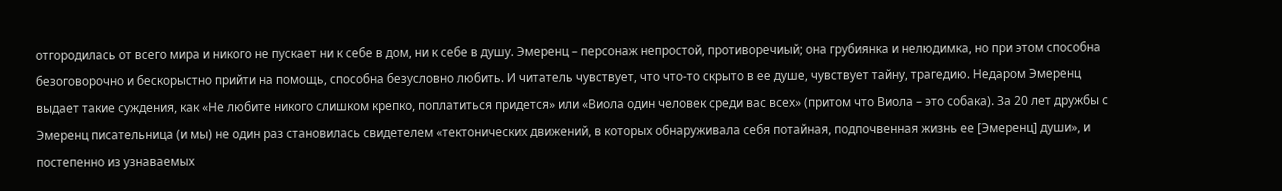отгородилась от всего мира и никого не пускает ни к себе в дом, ни к себе в душу. Эмеренц – персонаж непростой, противоречиый; она грубиянка и нелюдимка, но при этом способна безоговорочно и бескорыстно прийти на помощь, способна безусловно любить. И читатель чувствует, что что-то скрыто в ее душе, чувствует тайну, трагедию. Недаром Эмеренц выдает такие суждения, как «Не любите никого слишком крепко, поплатиться придется» или «Виола один человек среди вас всех» (притом что Виола – это собака). За 20 лет дружбы с Эмеренц писательница (и мы) не один раз становилась свидетелем «тектонических движений, в которых обнаруживала себя потайная, подпочвенная жизнь ее [Эмеренц] души», и постепенно из узнаваемых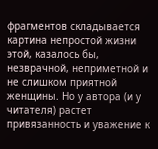фрагментов складывается картина непростой жизни этой, казалось бы, незврачной, неприметной и не слишком приятной женщины. Но у автора (и у читателя) растет привязанность и уважение к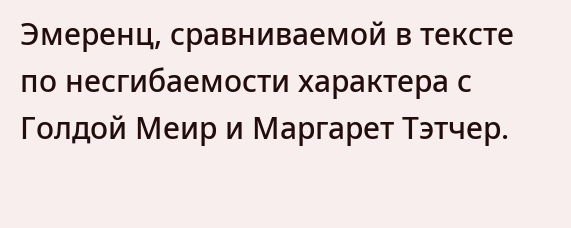Эмеренц, сравниваемой в тексте по несгибаемости характера с Голдой Меир и Маргарет Тэтчер.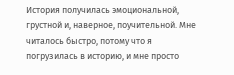История получилась эмоциональной, грустной и, наверное, поучительной. Мне читалось быстро, потому что я погрузилась в историю, и мне просто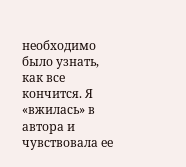необходимо было узнать, как все кончится. Я «вжилась» в автора и чувствовала ее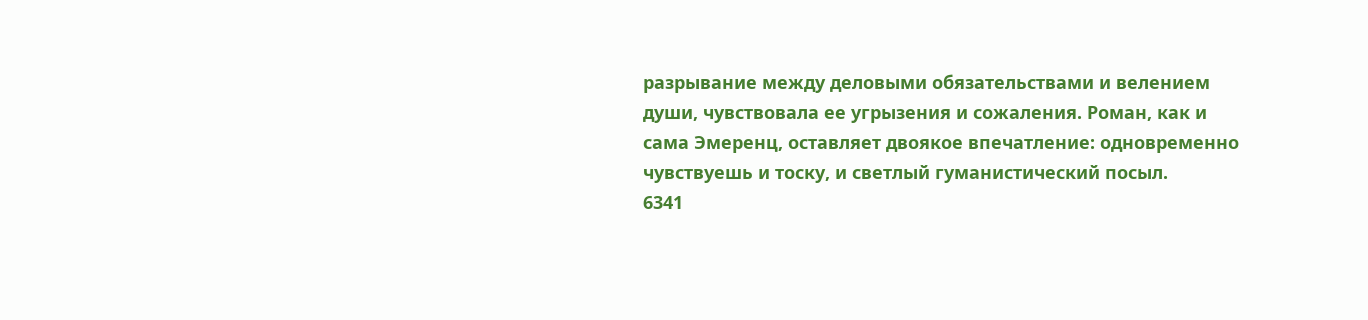разрывание между деловыми обязательствами и велением души, чувствовала ее угрызения и сожаления. Роман, как и сама Эмеренц, оставляет двоякое впечатление: одновременно чувствуешь и тоску, и светлый гуманистический посыл.
6341